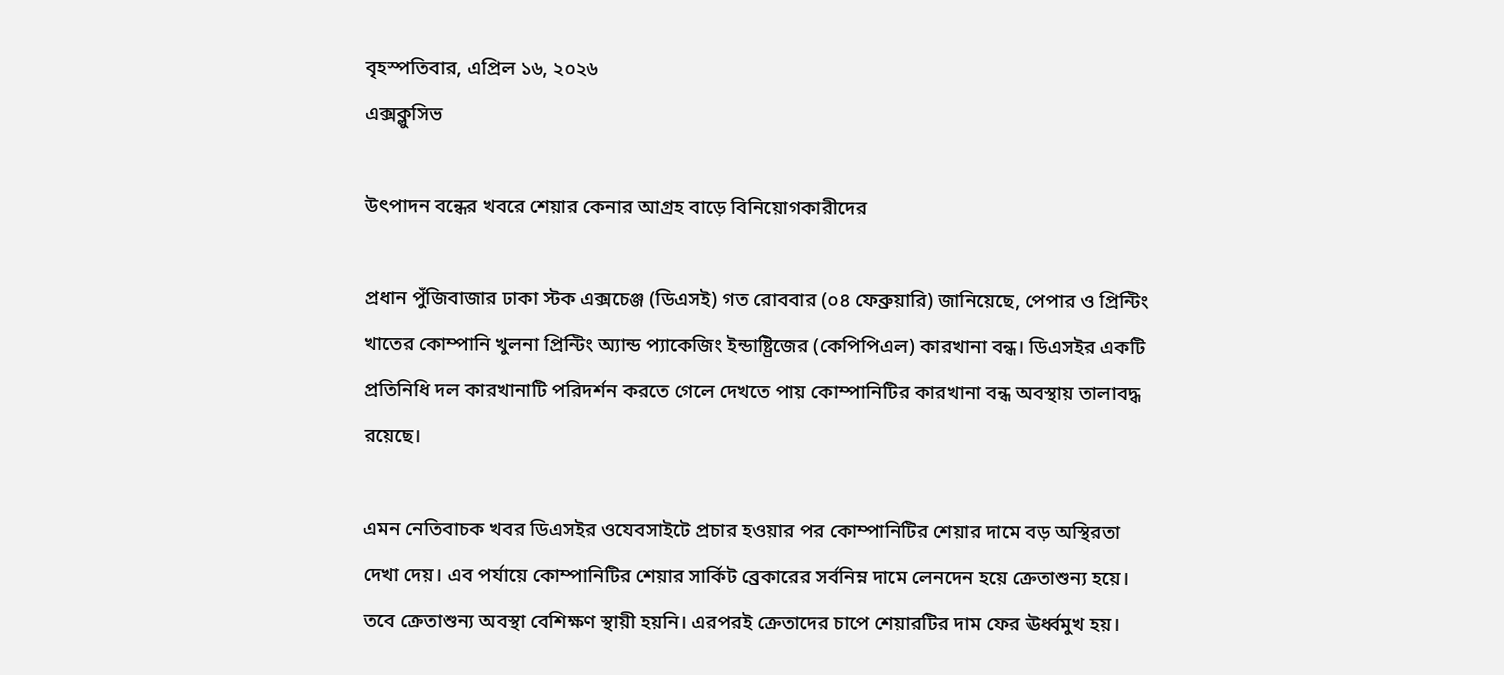বৃহস্পতিবার, এপ্রিল ১৬, ২০২৬
এক্সক্লুসিভ

উৎপাদন বন্ধের খবরে শেয়ার কেনার আগ্রহ বাড়ে বিনিয়োগকারীদের

প্রধান পুঁজিবাজার ঢাকা স্টক এক্সচেঞ্জ (ডিএসই) গত রোববার (০৪ ফেব্রুয়ারি) জানিয়েছে, পেপার ও প্রিন্টিং খাতের কোম্পানি খুলনা প্রিন্টিং অ্যান্ড প্যাকেজিং ইন্ডাষ্ট্রিজের (কেপিপিএল) কারখানা বন্ধ। ডিএসইর একটি প্রতিনিধি দল কারখানাটি পরিদর্শন করতে গেলে দেখতে পায় কোম্পানিটির কারখানা বন্ধ অবস্থায় তালাবদ্ধ রয়েছে।

এমন নেতিবাচক খবর ডিএসইর ওযেবসাইটে প্রচার হওয়ার পর কোম্পানিটির শেয়ার দামে বড় অস্থিরতা দেখা দেয়। এব পর্যায়ে কোম্পানিটির শেয়ার সার্কিট ব্রেকারের সর্বনিম্ন দামে লেনদেন হয়ে ক্রেতাশুন্য হয়ে। তবে ক্রেতাশুন্য অবস্থা বেশিক্ষণ স্থায়ী হয়নি। এরপরই ক্রেতাদের চাপে শেয়ারটির দাম ফের ঊর্ধ্বমুখ হয়।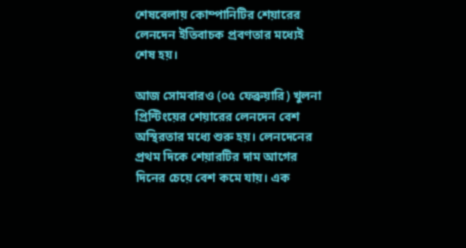শেষবেলায় কোম্পানিটির শেয়ারের লেনদেন ইতিবাচক প্রবণতার মধ্যেই শেষ হয়।

আজ সোমবারও (০৫ ফেব্রুয়ারি) খুলনা প্রিন্টিংয়ের শেয়ারের লেনদেন বেশ অস্থিরতার মধ্যে শুরু হয়। লেনদেনের প্রথম দিকে শেয়ারটির দাম আগের দিনের চেয়ে বেশ কমে যায়। এক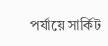পর্যায়ে সার্কিট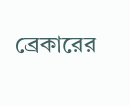ব্রেকারের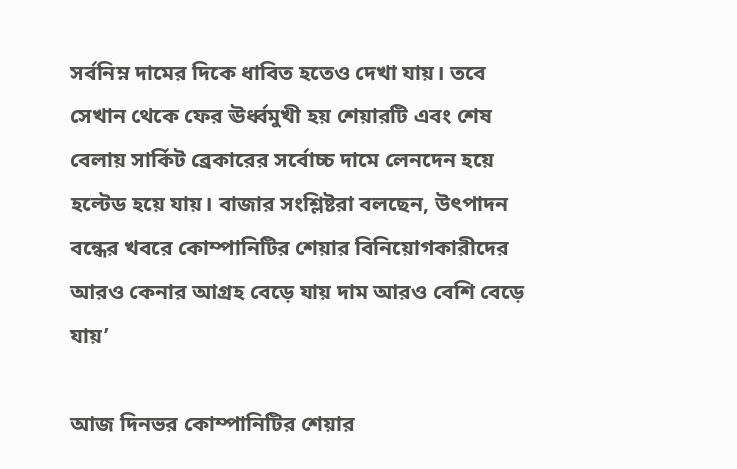সর্বনিম্ন দামের দিকে ধাবিত হতেও দেখা যায়। তবে সেখান থেকে ফের ঊর্ধ্বমুখী হয় শেয়ারটি এবং শেষ বেলায় সার্কিট ব্রেকারের সর্বোচ্চ দামে লেনদেন হয়ে হল্টেড হয়ে যায়। বাজার সংশ্লিষ্টরা বলছেন, উৎপাদন বন্ধের খবরে কোম্পানিটির শেয়ার বিনিয়োগকারীদের আরও কেনার আগ্রহ বেড়ে যায় দাম আরও বেশি বেড়ে যায়’

আজ দিনভর কোম্পানিটির শেয়ার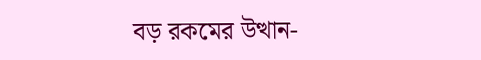বড় রকমের উত্থান-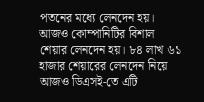পতনের মধ্যে লেনদেন হয়। আজও কোম্পানিটির বিশাল শেয়ার লেনদেন হয়। ৮৪ লাখ ৬১ হাজার শেয়ারের লেনদেন নিয়ে আজও ডিএসই-তে এটি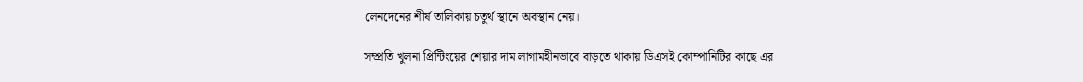লেনদেনের শীর্ষ তালিকায় চতুর্থ স্থানে অবস্থান নেয়।

সম্প্রতি খুলনা প্রিন্টিংয়ের শেয়ার দাম লাগামহীনভাবে বাড়তে থাকায় ডিএসই কোম্পানিটির কাছে এর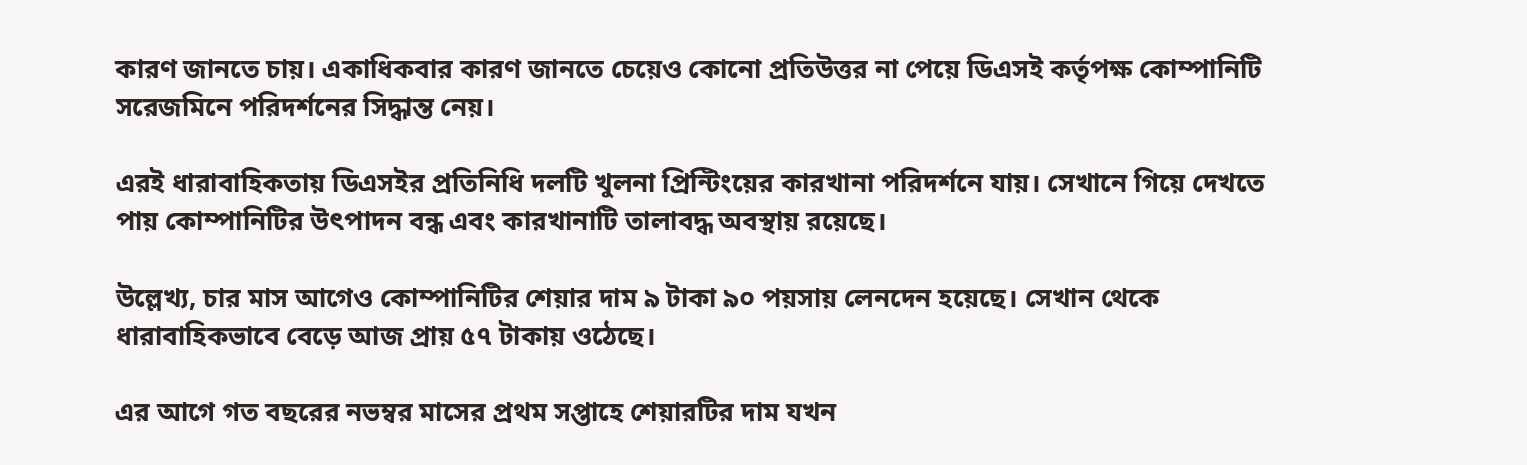কারণ জানতে চায়। একাধিকবার কারণ জানতে চেয়েও কোনো প্রতিউত্তর না পেয়ে ডিএসই কর্তৃপক্ষ কোম্পানিটি সরেজমিনে পরিদর্শনের সিদ্ধান্ত নেয়।

এরই ধারাবাহিকতায় ডিএসইর প্রতিনিধি দলটি খুলনা প্রিন্টিংয়ের কারখানা পরিদর্শনে যায়। সেখানে গিয়ে দেখতে পায় কোম্পানিটির উৎপাদন বন্ধ এবং কারখানাটি তালাবদ্ধ অবস্থায় রয়েছে।

উল্লেখ্য, চার মাস আগেও কোম্পানিটির শেয়ার দাম ৯ টাকা ৯০ পয়সায় লেনদেন হয়েছে। সেখান থেকে ধারাবাহিকভাবে বেড়ে আজ প্রায় ৫৭ টাকায় ওঠেছে।

এর আগে গত বছরের নভম্বর মাসের প্রথম সপ্তাহে শেয়ারটির দাম যখন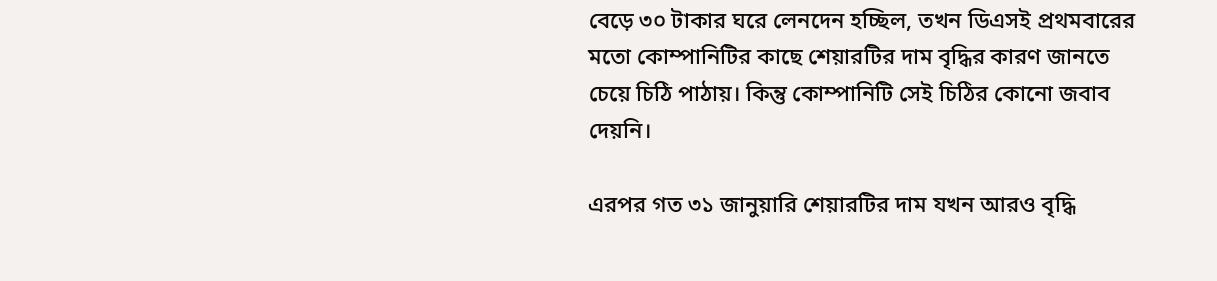বেড়ে ৩০ টাকার ঘরে লেনদেন হচ্ছিল, তখন ডিএসই প্রথমবারের মতো কোম্পানিটির কাছে শেয়ারটির দাম বৃদ্ধির কারণ জানতে চেয়ে চিঠি পাঠায়। কিন্তু কোম্পানিটি সেই চিঠির কোনো জবাব দেয়নি।

এরপর গত ৩১ জানুয়ারি শেয়ারটির দাম যখন আরও বৃদ্ধি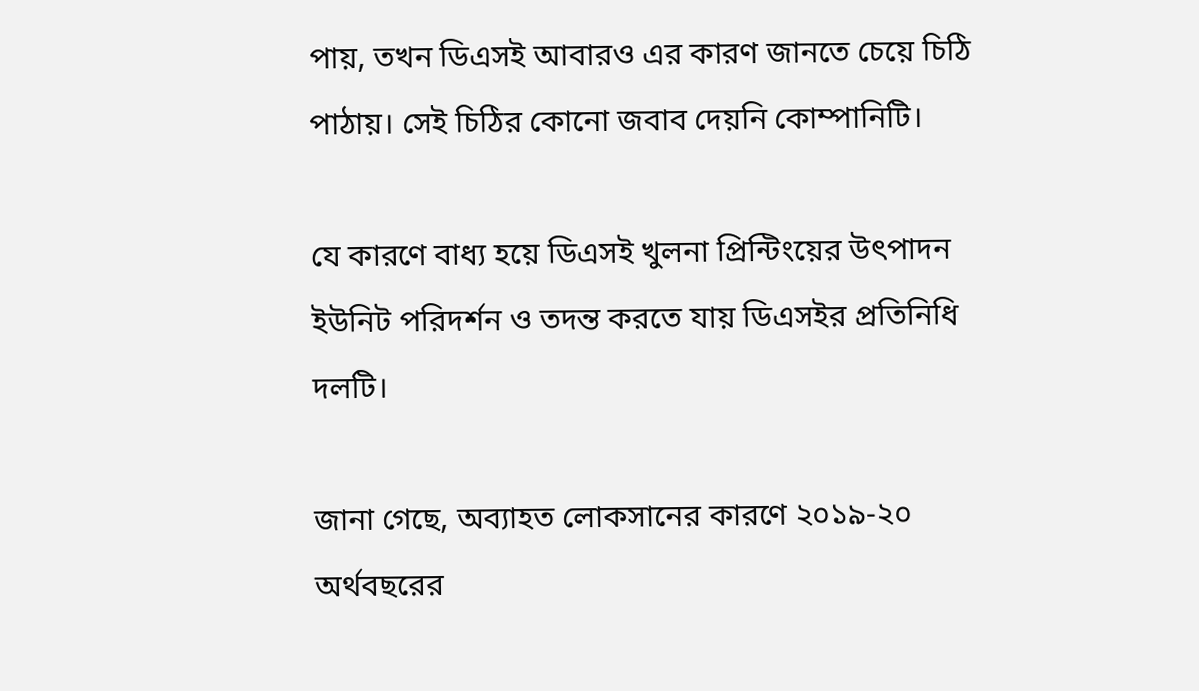পায়, তখন ডিএসই আবারও এর কারণ জানতে চেয়ে চিঠি পাঠায়। সেই চিঠির কোনো জবাব দেয়নি কোম্পানিটি।

যে কারণে বাধ্য হয়ে ডিএসই খুলনা প্রিন্টিংয়ের উৎপাদন ইউনিট পরিদর্শন ও তদন্ত করতে যায় ডিএসইর প্রতিনিধি দলটি।

জানা গেছে, অব্যাহত লোকসানের কারণে ২০১৯-২০ অর্থবছরের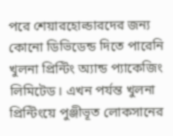পরে শেয়ারহোল্ডারদের জন্য কোনো ডিভিডেন্ড দিতে পারেনি খুলনা প্রিন্টিং অ্যান্ড প্যাকেজিং লিমিটেড। এখন পর্যন্ত খুলনা প্রিন্টিংয়ে পুঞ্জীভূত লোকসানের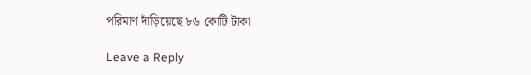পরিমাণ দাঁড়িয়েছে ৮৬ কোটি টাকা

Leave a Reply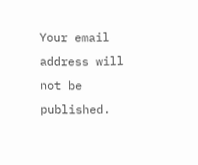Your email address will not be published.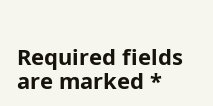Required fields are marked *